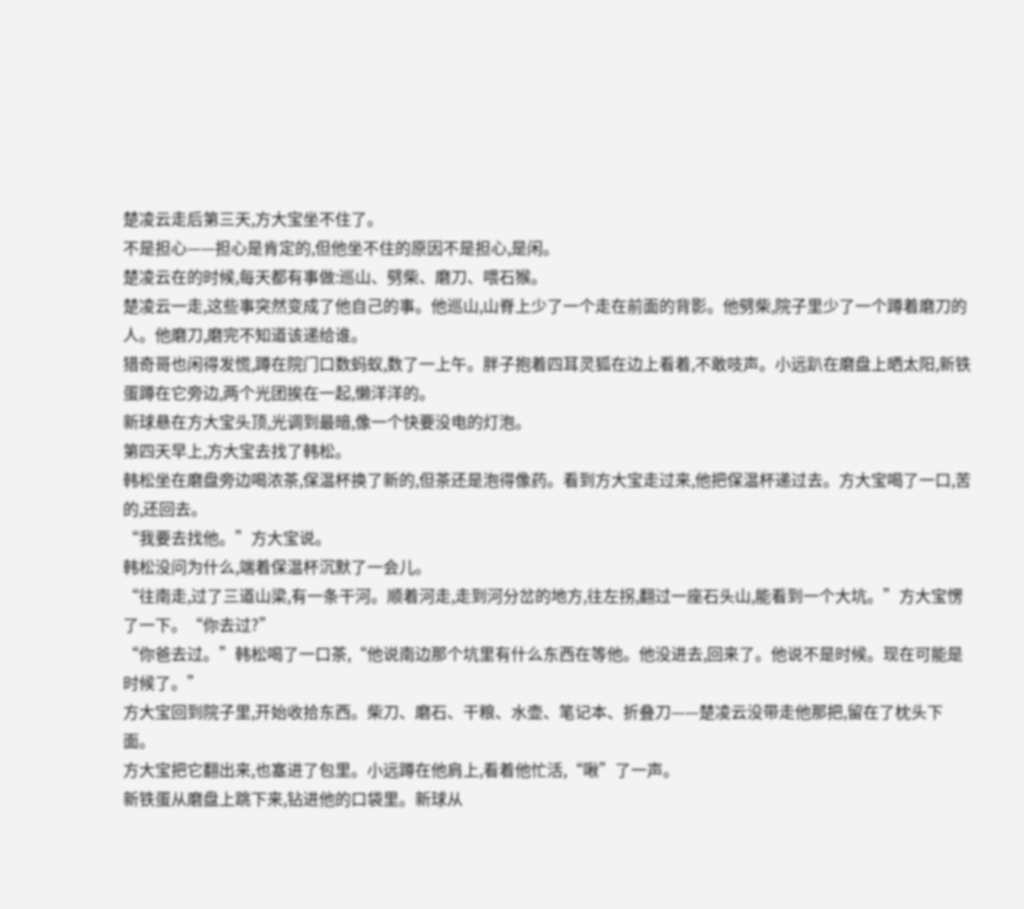楚凌云走后第三天,方大宝坐不住了。
不是担心——担心是肯定的,但他坐不住的原因不是担心,是闲。
楚凌云在的时候,每天都有事做:巡山、劈柴、磨刀、喂石猴。
楚凌云一走,这些事突然变成了他自己的事。他巡山,山脊上少了一个走在前面的背影。他劈柴,院子里少了一个蹲着磨刀的人。他磨刀,磨完不知道该递给谁。
猎奇哥也闲得发慌,蹲在院门口数蚂蚁,数了一上午。胖子抱着四耳灵狐在边上看着,不敢吱声。小远趴在磨盘上晒太阳,新铁蛋蹲在它旁边,两个光团挨在一起,懒洋洋的。
新球悬在方大宝头顶,光调到最暗,像一个快要没电的灯泡。
第四天早上,方大宝去找了韩松。
韩松坐在磨盘旁边喝浓茶,保温杯换了新的,但茶还是泡得像药。看到方大宝走过来,他把保温杯递过去。方大宝喝了一口,苦的,还回去。
“我要去找他。”方大宝说。
韩松没问为什么,端着保温杯沉默了一会儿。
“往南走,过了三道山梁,有一条干河。顺着河走,走到河分岔的地方,往左拐,翻过一座石头山,能看到一个大坑。”方大宝愣了一下。“你去过?”
“你爸去过。”韩松喝了一口茶,“他说南边那个坑里有什么东西在等他。他没进去,回来了。他说不是时候。现在可能是时候了。”
方大宝回到院子里,开始收拾东西。柴刀、磨石、干粮、水壶、笔记本、折叠刀——楚凌云没带走他那把,留在了枕头下面。
方大宝把它翻出来,也塞进了包里。小远蹲在他肩上,看着他忙活,“啾”了一声。
新铁蛋从磨盘上跳下来,钻进他的口袋里。新球从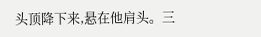头顶降下来,悬在他肩头。三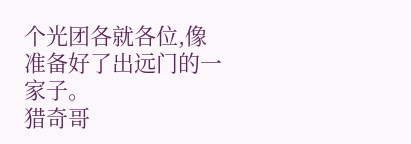个光团各就各位,像准备好了出远门的一家子。
猎奇哥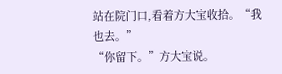站在院门口,看着方大宝收拾。“我也去。”
“你留下。”方大宝说。